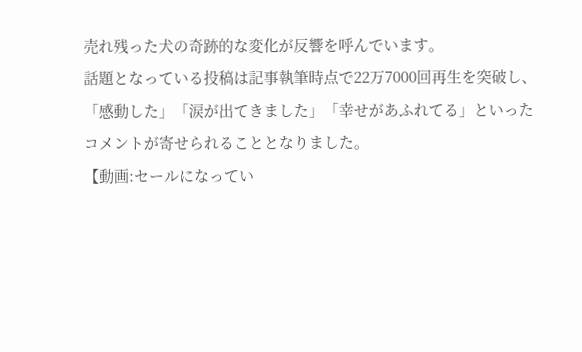売れ残った犬の奇跡的な変化が反響を呼んでいます。
話題となっている投稿は記事執筆時点で22万7000回再生を突破し、「感動した」「涙が出てきました」「幸せがあふれてる」といったコメントが寄せられることとなりました。
【動画:セールになってい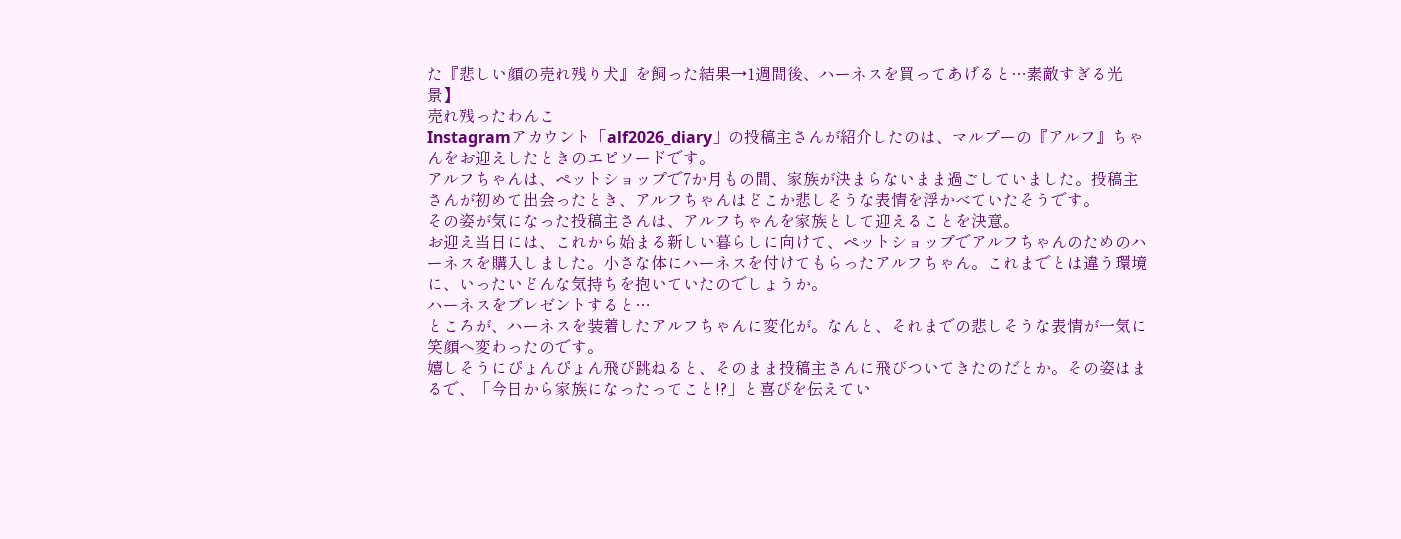た『悲しい顔の売れ残り犬』を飼った結果→1週間後、ハーネスを買ってあげると…素敵すぎる光景】
売れ残ったわんこ
Instagramアカウント「alf2026_diary」の投稿主さんが紹介したのは、マルプーの『アルフ』ちゃんをお迎えしたときのエピソードです。
アルフちゃんは、ペットショップで7か月もの間、家族が決まらないまま過ごしていました。投稿主さんが初めて出会ったとき、アルフちゃんはどこか悲しそうな表情を浮かべていたそうです。
その姿が気になった投稿主さんは、アルフちゃんを家族として迎えることを決意。
お迎え当日には、これから始まる新しい暮らしに向けて、ペットショップでアルフちゃんのためのハーネスを購入しました。小さな体にハーネスを付けてもらったアルフちゃん。これまでとは違う環境に、いったいどんな気持ちを抱いていたのでしょうか。
ハーネスをプレゼントすると…
ところが、ハーネスを装着したアルフちゃんに変化が。なんと、それまでの悲しそうな表情が一気に笑顔へ変わったのです。
嬉しそうにぴょんぴょん飛び跳ねると、そのまま投稿主さんに飛びついてきたのだとか。その姿はまるで、「今日から家族になったってこと!?」と喜びを伝えてい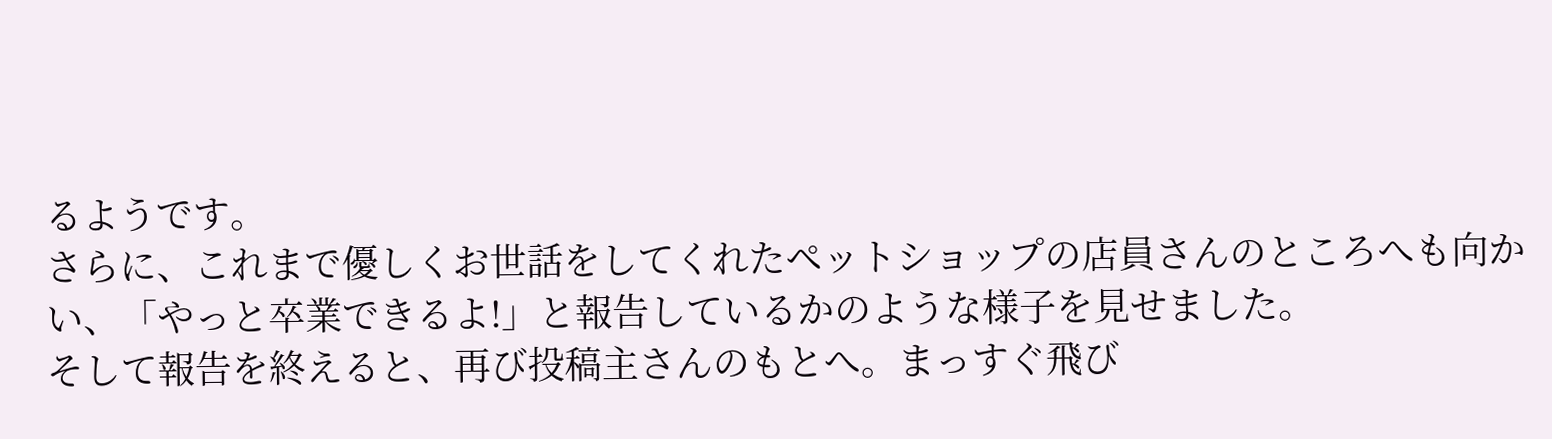るようです。
さらに、これまで優しくお世話をしてくれたペットショップの店員さんのところへも向かい、「やっと卒業できるよ!」と報告しているかのような様子を見せました。
そして報告を終えると、再び投稿主さんのもとへ。まっすぐ飛び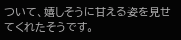ついて、嬉しそうに甘える姿を見せてくれたそうです。